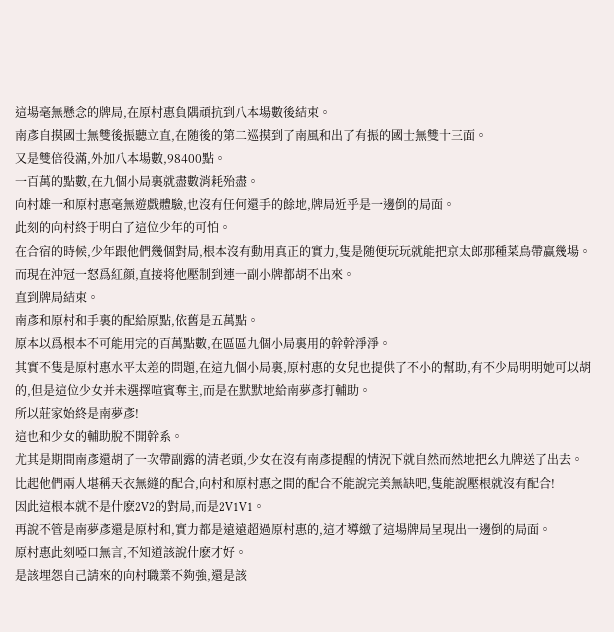這場毫無懸念的牌局,在原村惠負隅頑抗到八本場數後結束。
南彥自摸國士無雙後振聽立直,在随後的第二巡摸到了南風和出了有振的國士無雙十三面。
又是雙倍役滿,外加八本場數,98400點。
一百萬的點數,在九個小局裏就盡數消耗殆盡。
向村雄一和原村惠毫無遊戲體驗,也沒有任何還手的餘地,牌局近乎是一邊倒的局面。
此刻的向村終于明白了這位少年的可怕。
在合宿的時候,少年跟他們幾個對局,根本沒有動用真正的實力,隻是随便玩玩就能把京太郎那種菜鳥帶赢幾場。
而現在沖冠一怒爲紅顔,直接将他壓制到連一副小牌都胡不出來。
直到牌局結束。
南彥和原村和手裏的配給原點,依舊是五萬點。
原本以爲根本不可能用完的百萬點數,在區區九個小局裏用的幹幹淨淨。
其實不隻是原村惠水平太差的問題,在這九個小局裏,原村惠的女兒也提供了不小的幫助,有不少局明明她可以胡的,但是這位少女并未選擇喧賓奪主,而是在默默地給南夢彥打輔助。
所以莊家始終是南夢彥!
這也和少女的輔助脫不開幹系。
尤其是期間南彥還胡了一次帶副露的清老頭,少女在沒有南彥提醒的情況下就自然而然地把幺九牌送了出去。
比起他們兩人堪稱天衣無縫的配合,向村和原村惠之間的配合不能說完美無缺吧,隻能說壓根就沒有配合!
因此這根本就不是什麽2V2的對局,而是2V1V1。
再說不管是南夢彥還是原村和,實力都是遠遠超過原村惠的,這才導緻了這場牌局呈現出一邊倒的局面。
原村惠此刻啞口無言,不知道該說什麽才好。
是該埋怨自己請來的向村職業不夠強,還是該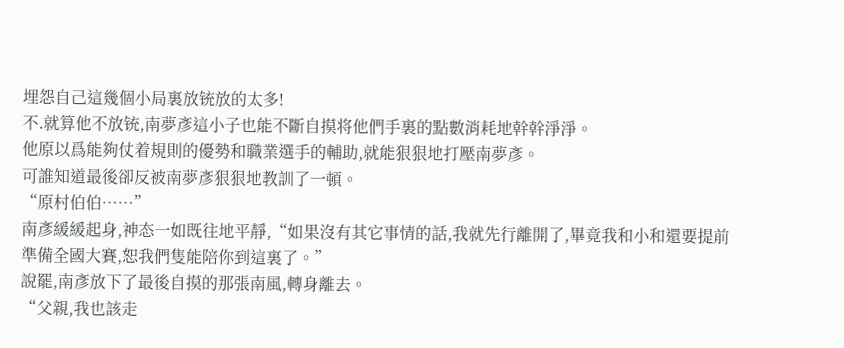埋怨自己這幾個小局裏放铳放的太多!
不.就算他不放铳,南夢彥這小子也能不斷自摸将他們手裏的點數消耗地幹幹淨淨。
他原以爲能夠仗着規則的優勢和職業選手的輔助,就能狠狠地打壓南夢彥。
可誰知道最後卻反被南夢彥狠狠地教訓了一頓。
“原村伯伯……”
南彥緩緩起身,神态一如既往地平靜,“如果沒有其它事情的話,我就先行離開了,畢竟我和小和還要提前準備全國大賽,恕我們隻能陪你到這裏了。”
說罷,南彥放下了最後自摸的那張南風,轉身離去。
“父親,我也該走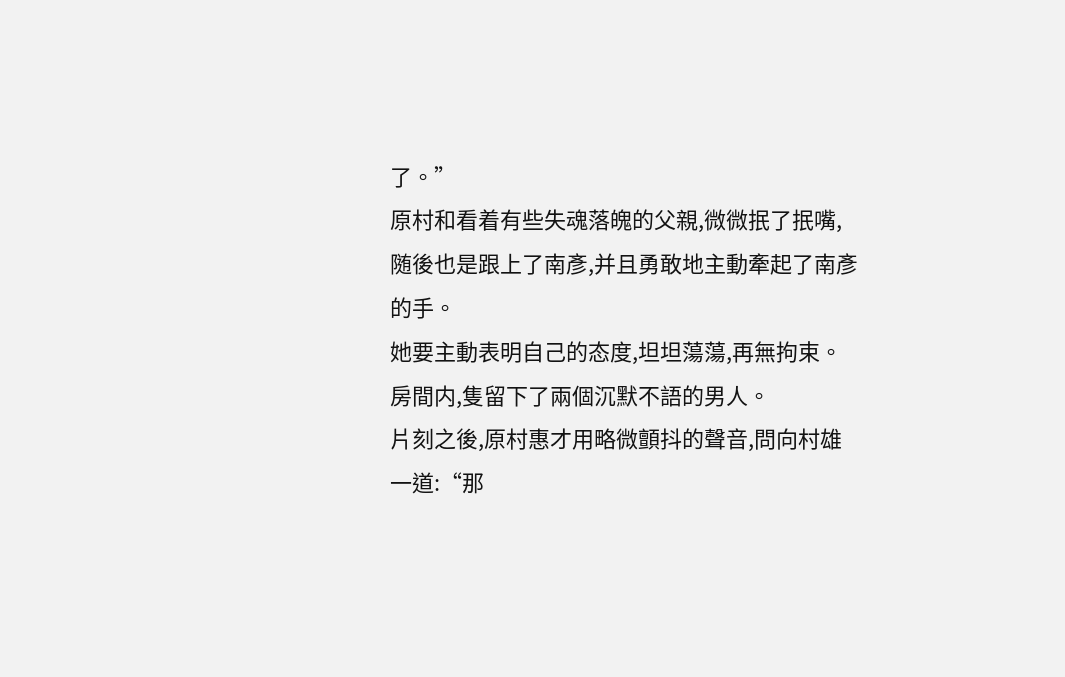了。”
原村和看着有些失魂落魄的父親,微微抿了抿嘴,随後也是跟上了南彥,并且勇敢地主動牽起了南彥的手。
她要主動表明自己的态度,坦坦蕩蕩,再無拘束。
房間内,隻留下了兩個沉默不語的男人。
片刻之後,原村惠才用略微顫抖的聲音,問向村雄一道:“那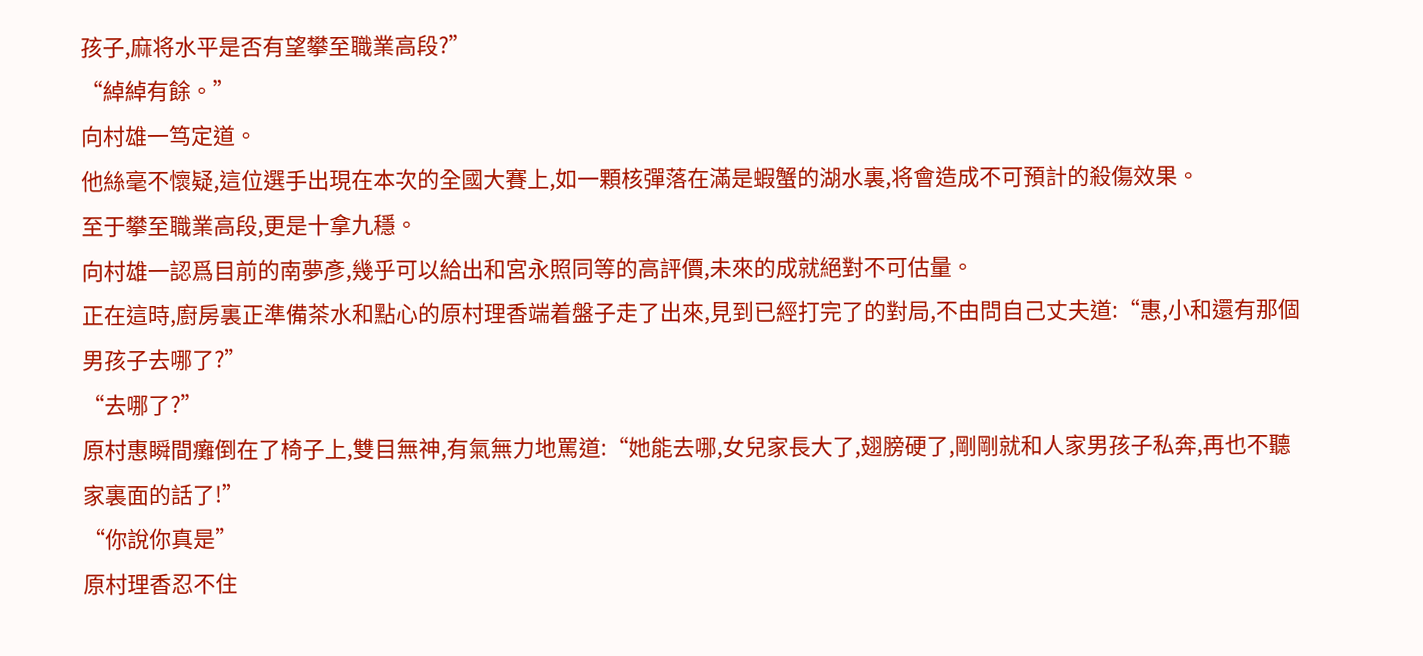孩子,麻将水平是否有望攀至職業高段?”
“綽綽有餘。”
向村雄一笃定道。
他絲毫不懷疑,這位選手出現在本次的全國大賽上,如一顆核彈落在滿是蝦蟹的湖水裏,将會造成不可預計的殺傷效果。
至于攀至職業高段,更是十拿九穩。
向村雄一認爲目前的南夢彥,幾乎可以給出和宮永照同等的高評價,未來的成就絕對不可估量。
正在這時,廚房裏正準備茶水和點心的原村理香端着盤子走了出來,見到已經打完了的對局,不由問自己丈夫道:“惠,小和還有那個男孩子去哪了?”
“去哪了?”
原村惠瞬間癱倒在了椅子上,雙目無神,有氣無力地罵道:“她能去哪,女兒家長大了,翅膀硬了,剛剛就和人家男孩子私奔,再也不聽家裏面的話了!”
“你說你真是”
原村理香忍不住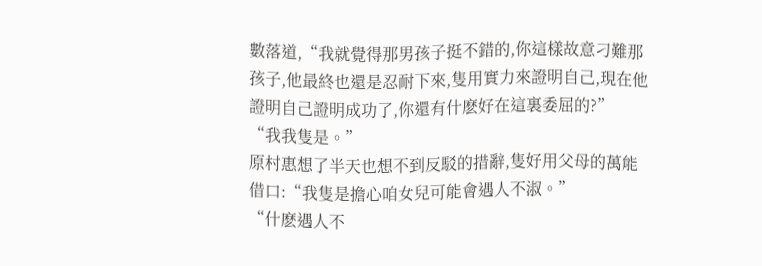數落道,“我就覺得那男孩子挺不錯的,你這樣故意刁難那孩子,他最終也還是忍耐下來,隻用實力來證明自己,現在他證明自己證明成功了,你還有什麽好在這裏委屈的?”
“我我隻是。”
原村惠想了半天也想不到反駁的措辭,隻好用父母的萬能借口:“我隻是擔心咱女兒可能會遇人不淑。”
“什麽遇人不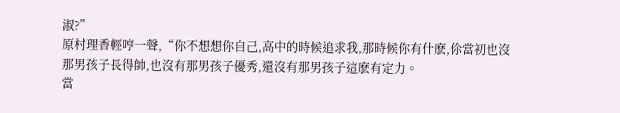淑?”
原村理香輕哼一聲,“你不想想你自己,高中的時候追求我,那時候你有什麽,伱當初也沒那男孩子長得帥,也沒有那男孩子優秀,還沒有那男孩子這麽有定力。
當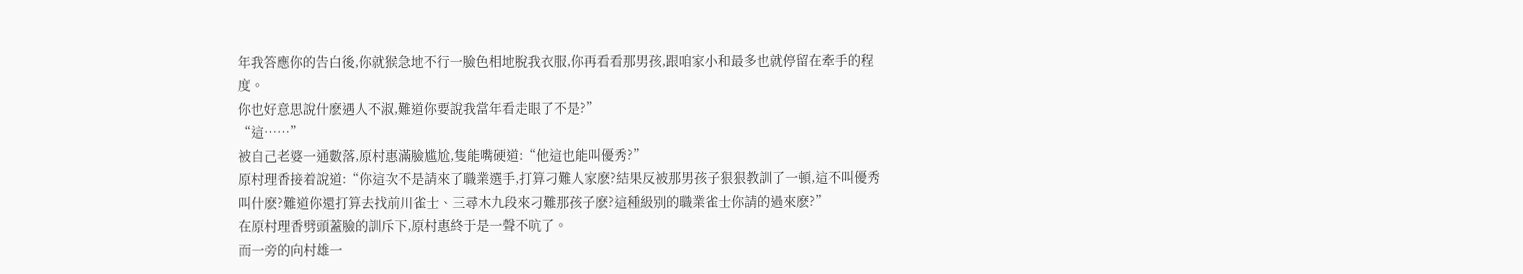年我答應你的告白後,你就猴急地不行一臉色相地脫我衣服,你再看看那男孩,跟咱家小和最多也就停留在牽手的程度。
你也好意思說什麽遇人不淑,難道你要說我當年看走眼了不是?”
“這……”
被自己老婆一通數落,原村惠滿臉尴尬,隻能嘴硬道:“他這也能叫優秀?”
原村理香接着說道:“你這次不是請來了職業選手,打算刁難人家麽?結果反被那男孩子狠狠教訓了一頓,這不叫優秀叫什麽?難道你還打算去找前川雀士、三尋木九段來刁難那孩子麽?這種級别的職業雀士你請的過來麽?”
在原村理香劈頭蓋臉的訓斥下,原村惠終于是一聲不吭了。
而一旁的向村雄一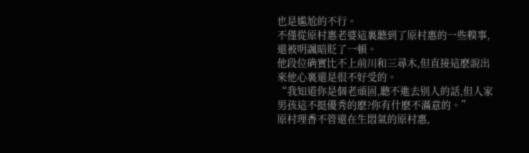也是尴尬的不行。
不僅從原村惠老婆這裏聽到了原村惠的一些糗事,還被明諷暗貶了一頓。
他段位确實比不上前川和三尋木,但直接這麽說出來他心裏還是很不好受的。
“我知道你是個老頑固,聽不進去别人的話,但人家男孩這不挺優秀的麽?你有什麽不滿意的。”
原村理香不管還在生悶氣的原村惠,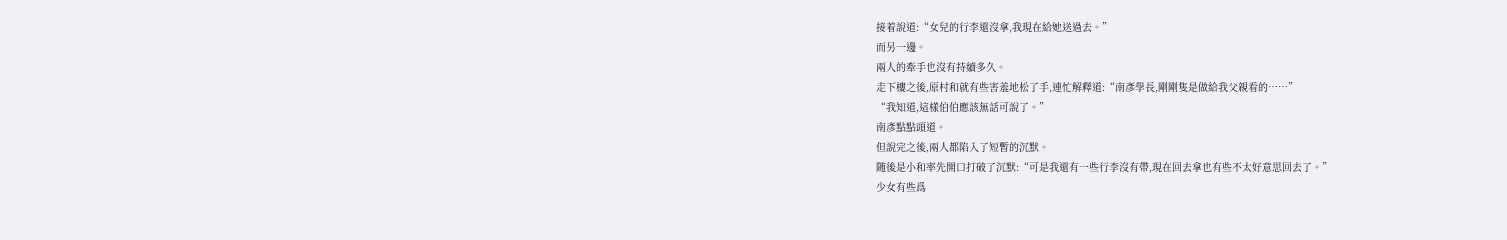接着說道:“女兒的行李還沒拿,我現在給她送過去。”
而另一邊。
兩人的牽手也沒有持續多久。
走下樓之後,原村和就有些害羞地松了手,連忙解釋道:“南彥學長,剛剛隻是做給我父親看的……”
“我知道,這樣伯伯應該無話可說了。”
南彥點點頭道。
但說完之後,兩人都陷入了短暫的沉默。
随後是小和率先開口打破了沉默:“可是我還有一些行李沒有帶,現在回去拿也有些不太好意思回去了。”
少女有些爲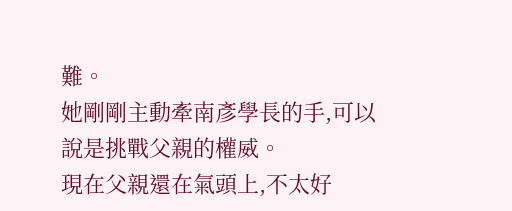難。
她剛剛主動牽南彥學長的手,可以說是挑戰父親的權威。
現在父親還在氣頭上,不太好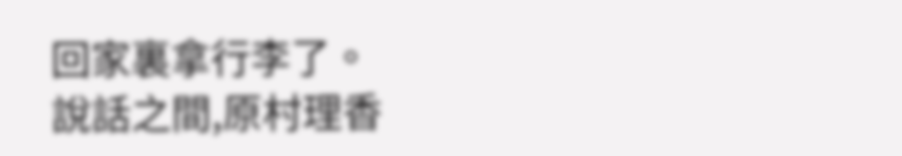回家裏拿行李了。
說話之間,原村理香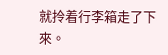就拎着行李箱走了下來。